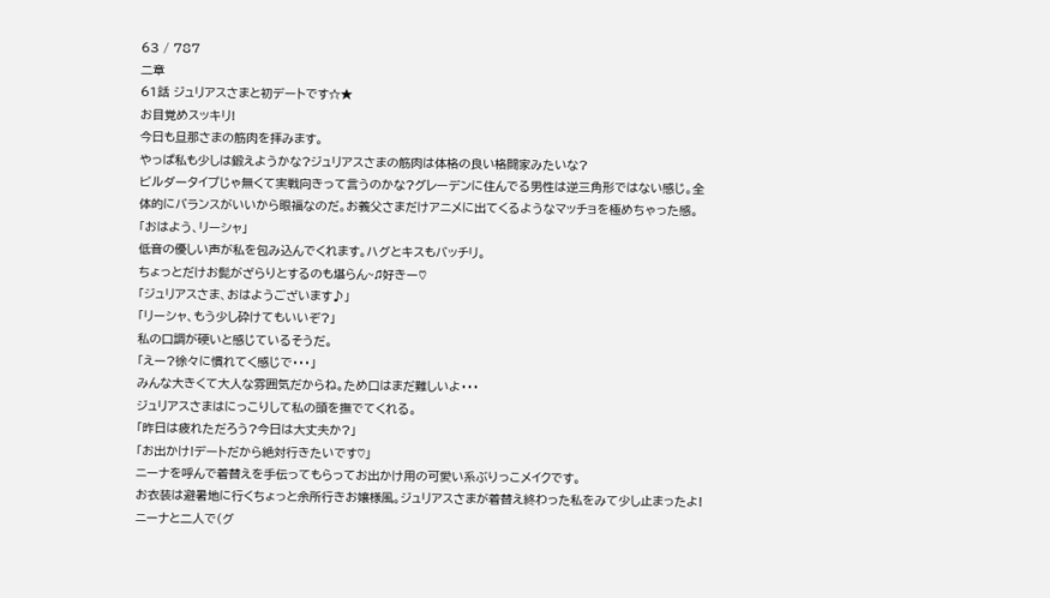63 / 787
二章
61話 ジュリアスさまと初デートです☆★
お目覚めスッキリ!
今日も旦那さまの筋肉を拝みます。
やっぱ私も少しは鍛えようかな?ジュリアスさまの筋肉は体格の良い格闘家みたいな?
ビルダータイプじゃ無くて実戦向きって言うのかな?グレーデンに住んでる男性は逆三角形ではない感じ。全体的にバランスがいいから眼福なのだ。お義父さまだけアニメに出てくるようなマッチョを極めちゃった感。
「おはよう、リーシャ」
低音の優しい声が私を包み込んでくれます。ハグとキスもバッチリ。
ちょっとだけお髭がざらりとするのも堪らん~♫好きー♡
「ジュリアスさま、おはようございます♪」
「リーシャ、もう少し砕けてもいいぞ?」
私の口調が硬いと感じているそうだ。
「えー?徐々に慣れてく感じで・・・」
みんな大きくて大人な雰囲気だからね。ため口はまだ難しいよ・・・
ジュリアスさまはにっこりして私の頭を撫でてくれる。
「昨日は疲れただろう?今日は大丈夫か?」
「お出かけ!デートだから絶対行きたいです♡」
ニーナを呼んで着替えを手伝ってもらってお出かけ用の可愛い系ぶりっこメイクです。
お衣装は避暑地に行くちょっと余所行きお嬢様風。ジュリアスさまが着替え終わった私をみて少し止まったよ!ニーナと二人で(グ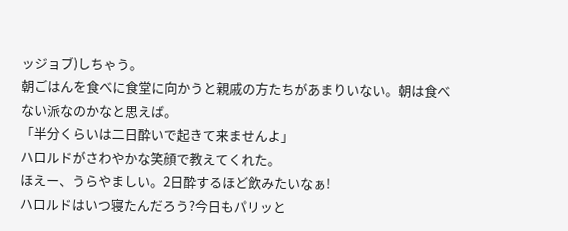ッジョブ)しちゃう。
朝ごはんを食べに食堂に向かうと親戚の方たちがあまりいない。朝は食べない派なのかなと思えば。
「半分くらいは二日酔いで起きて来ませんよ」
ハロルドがさわやかな笑顔で教えてくれた。
ほえー、うらやましい。2日酔するほど飲みたいなぁ!
ハロルドはいつ寝たんだろう?今日もパリッと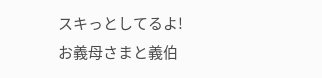スキっとしてるよ!
お義母さまと義伯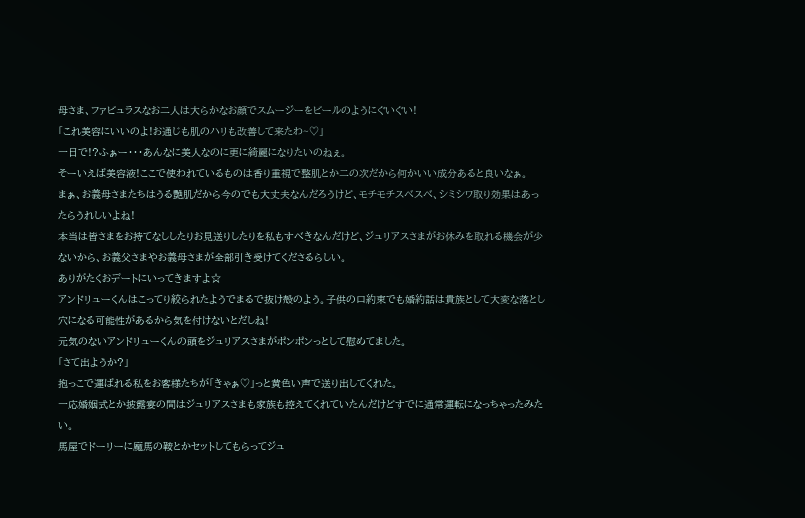母さま、ファビュラスなお二人は大らかなお顔でスムージーをビールのようにぐいぐい!
「これ美容にいいのよ!お通じも肌のハリも改善して来たわ~♡」
一日で!?ふぁー・・・あんなに美人なのに更に綺麗になりたいのねぇ。
そーいえば美容液!ここで使われているものは香り重視で整肌とか二の次だから何かいい成分あると良いなぁ。
まぁ、お義母さまたちはうる艶肌だから今のでも大丈夫なんだろうけど、モチモチスベスベ、シミシワ取り効果はあったらうれしいよね!
本当は皆さまをお持てなししたりお見送りしたりを私もすべきなんだけど、ジュリアスさまがお休みを取れる機会が少ないから、お義父さまやお義母さまが全部引き受けてくださるらしい。
ありがたくおデートにいってきますよ☆
アンドリューくんはこってり絞られたようでまるで抜け殻のよう。子供の口約束でも婚約話は貴族として大変な落とし穴になる可能性があるから気を付けないとだしね!
元気のないアンドリューくんの頭をジュリアスさまがポンポンっとして慰めてました。
「さて出ようか?」
抱っこで運ばれる私をお客様たちが「きゃぁ♡」っと黄色い声で送り出してくれた。
一応婚姻式とか披露宴の間はジュリアスさまも家族も控えてくれていたんだけどすでに通常運転になっちゃったみたい。
馬屋でドーリーに魔馬の鞍とかセットしてもらってジュ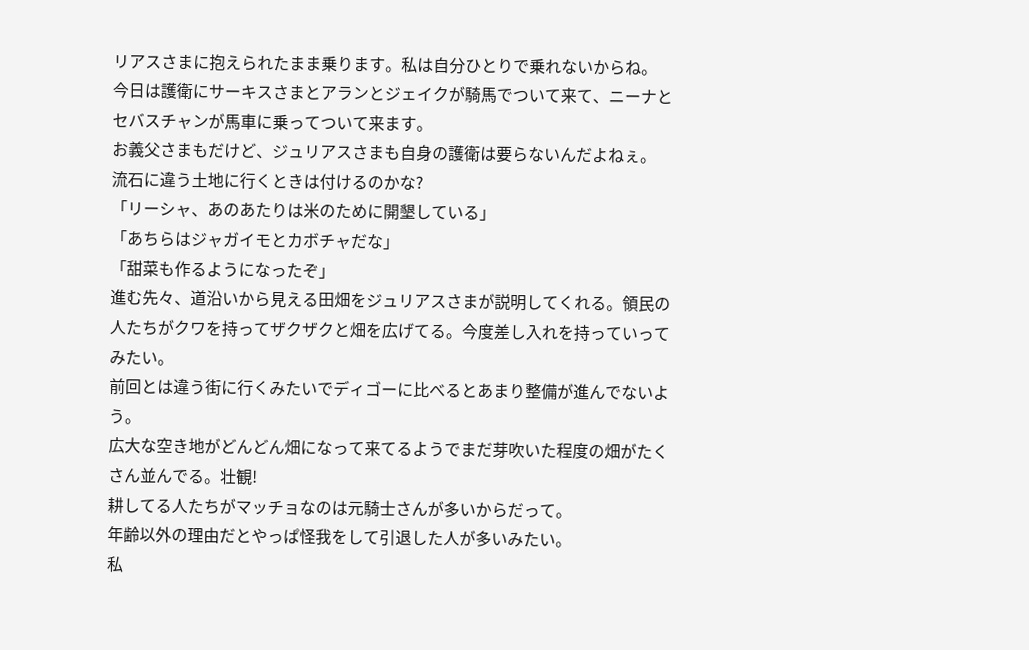リアスさまに抱えられたまま乗ります。私は自分ひとりで乗れないからね。
今日は護衛にサーキスさまとアランとジェイクが騎馬でついて来て、ニーナとセバスチャンが馬車に乗ってついて来ます。
お義父さまもだけど、ジュリアスさまも自身の護衛は要らないんだよねぇ。
流石に違う土地に行くときは付けるのかな?
「リーシャ、あのあたりは米のために開墾している」
「あちらはジャガイモとカボチャだな」
「甜菜も作るようになったぞ」
進む先々、道沿いから見える田畑をジュリアスさまが説明してくれる。領民の人たちがクワを持ってザクザクと畑を広げてる。今度差し入れを持っていってみたい。
前回とは違う街に行くみたいでディゴーに比べるとあまり整備が進んでないよう。
広大な空き地がどんどん畑になって来てるようでまだ芽吹いた程度の畑がたくさん並んでる。壮観!
耕してる人たちがマッチョなのは元騎士さんが多いからだって。
年齢以外の理由だとやっぱ怪我をして引退した人が多いみたい。
私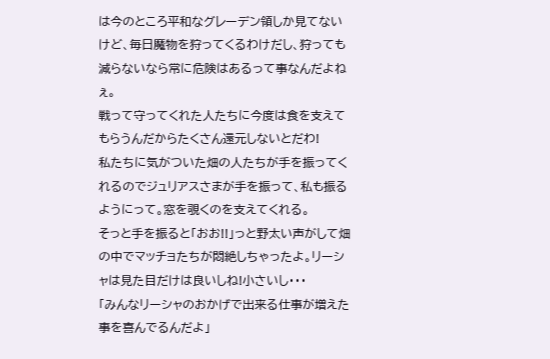は今のところ平和なグレーデン領しか見てないけど、毎日魔物を狩ってくるわけだし、狩っても減らないなら常に危険はあるって事なんだよねぇ。
戦って守ってくれた人たちに今度は食を支えてもらうんだからたくさん還元しないとだわ!
私たちに気がついた畑の人たちが手を振ってくれるのでジュリアスさまが手を振って、私も振るようにって。窓を覗くのを支えてくれる。
そっと手を振ると「おお!!」っと野太い声がして畑の中でマッチョたちが悶絶しちゃったよ。リーシャは見た目だけは良いしね!小さいし・・・
「みんなリーシャのおかげで出来る仕事が増えた事を喜んでるんだよ」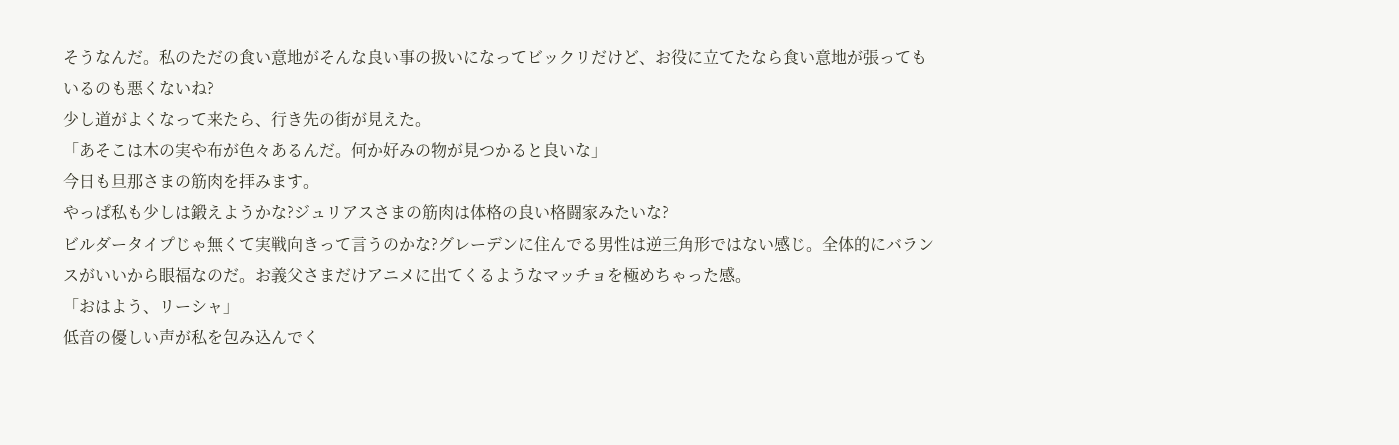そうなんだ。私のただの食い意地がそんな良い事の扱いになってビックリだけど、お役に立てたなら食い意地が張ってもいるのも悪くないね?
少し道がよくなって来たら、行き先の街が見えた。
「あそこは木の実や布が色々あるんだ。何か好みの物が見つかると良いな」
今日も旦那さまの筋肉を拝みます。
やっぱ私も少しは鍛えようかな?ジュリアスさまの筋肉は体格の良い格闘家みたいな?
ビルダータイプじゃ無くて実戦向きって言うのかな?グレーデンに住んでる男性は逆三角形ではない感じ。全体的にバランスがいいから眼福なのだ。お義父さまだけアニメに出てくるようなマッチョを極めちゃった感。
「おはよう、リーシャ」
低音の優しい声が私を包み込んでく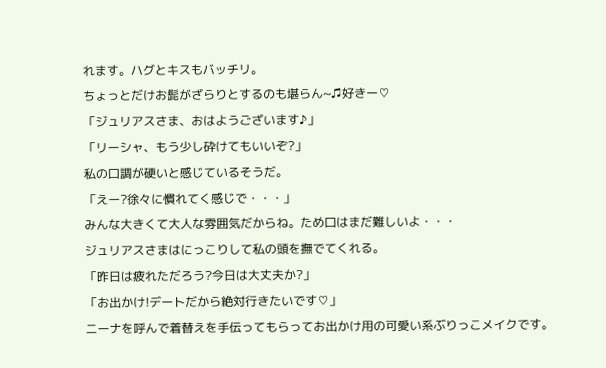れます。ハグとキスもバッチリ。
ちょっとだけお髭がざらりとするのも堪らん~♫好きー♡
「ジュリアスさま、おはようございます♪」
「リーシャ、もう少し砕けてもいいぞ?」
私の口調が硬いと感じているそうだ。
「えー?徐々に慣れてく感じで・・・」
みんな大きくて大人な雰囲気だからね。ため口はまだ難しいよ・・・
ジュリアスさまはにっこりして私の頭を撫でてくれる。
「昨日は疲れただろう?今日は大丈夫か?」
「お出かけ!デートだから絶対行きたいです♡」
ニーナを呼んで着替えを手伝ってもらってお出かけ用の可愛い系ぶりっこメイクです。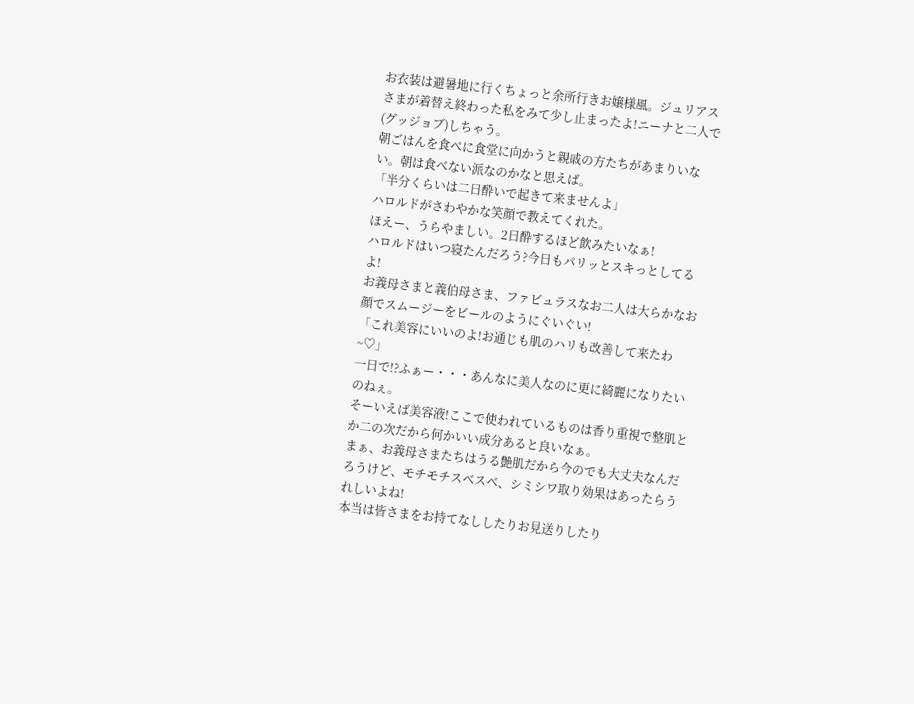お衣装は避暑地に行くちょっと余所行きお嬢様風。ジュリアスさまが着替え終わった私をみて少し止まったよ!ニーナと二人で(グッジョブ)しちゃう。
朝ごはんを食べに食堂に向かうと親戚の方たちがあまりいない。朝は食べない派なのかなと思えば。
「半分くらいは二日酔いで起きて来ませんよ」
ハロルドがさわやかな笑顔で教えてくれた。
ほえー、うらやましい。2日酔するほど飲みたいなぁ!
ハロルドはいつ寝たんだろう?今日もパリッとスキっとしてるよ!
お義母さまと義伯母さま、ファビュラスなお二人は大らかなお顔でスムージーをビールのようにぐいぐい!
「これ美容にいいのよ!お通じも肌のハリも改善して来たわ~♡」
一日で!?ふぁー・・・あんなに美人なのに更に綺麗になりたいのねぇ。
そーいえば美容液!ここで使われているものは香り重視で整肌とか二の次だから何かいい成分あると良いなぁ。
まぁ、お義母さまたちはうる艶肌だから今のでも大丈夫なんだろうけど、モチモチスベスベ、シミシワ取り効果はあったらうれしいよね!
本当は皆さまをお持てなししたりお見送りしたり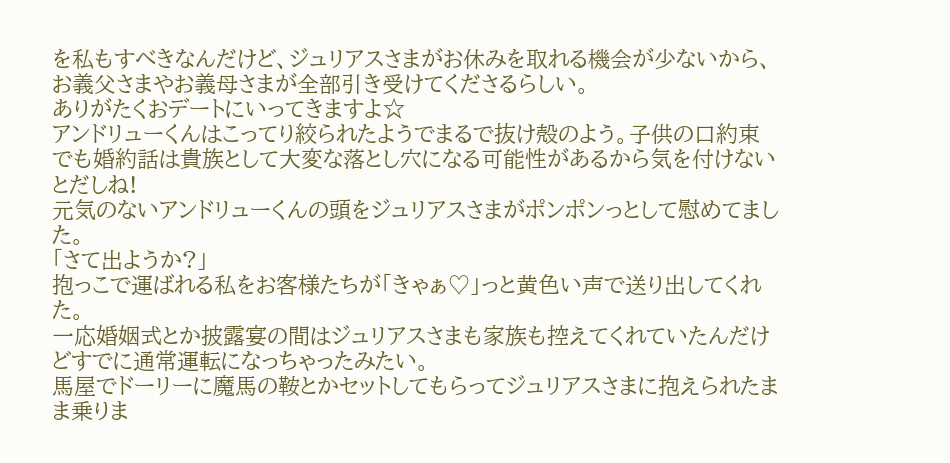を私もすべきなんだけど、ジュリアスさまがお休みを取れる機会が少ないから、お義父さまやお義母さまが全部引き受けてくださるらしい。
ありがたくおデートにいってきますよ☆
アンドリューくんはこってり絞られたようでまるで抜け殻のよう。子供の口約束でも婚約話は貴族として大変な落とし穴になる可能性があるから気を付けないとだしね!
元気のないアンドリューくんの頭をジュリアスさまがポンポンっとして慰めてました。
「さて出ようか?」
抱っこで運ばれる私をお客様たちが「きゃぁ♡」っと黄色い声で送り出してくれた。
一応婚姻式とか披露宴の間はジュリアスさまも家族も控えてくれていたんだけどすでに通常運転になっちゃったみたい。
馬屋でドーリーに魔馬の鞍とかセットしてもらってジュリアスさまに抱えられたまま乗りま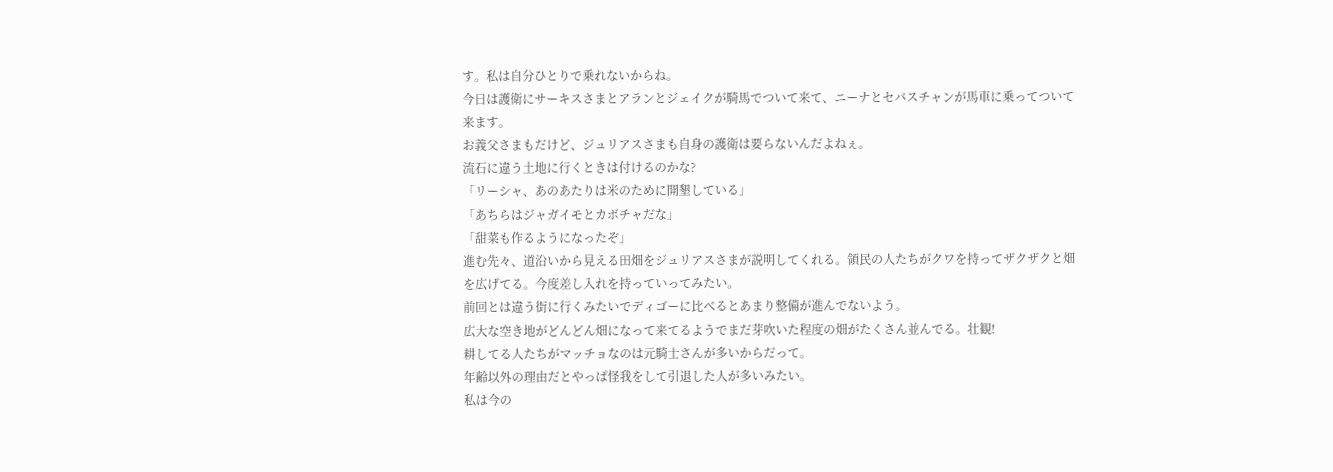す。私は自分ひとりで乗れないからね。
今日は護衛にサーキスさまとアランとジェイクが騎馬でついて来て、ニーナとセバスチャンが馬車に乗ってついて来ます。
お義父さまもだけど、ジュリアスさまも自身の護衛は要らないんだよねぇ。
流石に違う土地に行くときは付けるのかな?
「リーシャ、あのあたりは米のために開墾している」
「あちらはジャガイモとカボチャだな」
「甜菜も作るようになったぞ」
進む先々、道沿いから見える田畑をジュリアスさまが説明してくれる。領民の人たちがクワを持ってザクザクと畑を広げてる。今度差し入れを持っていってみたい。
前回とは違う街に行くみたいでディゴーに比べるとあまり整備が進んでないよう。
広大な空き地がどんどん畑になって来てるようでまだ芽吹いた程度の畑がたくさん並んでる。壮観!
耕してる人たちがマッチョなのは元騎士さんが多いからだって。
年齢以外の理由だとやっぱ怪我をして引退した人が多いみたい。
私は今の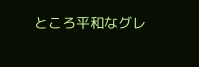ところ平和なグレ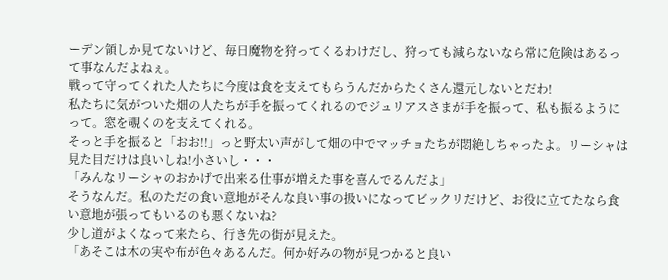ーデン領しか見てないけど、毎日魔物を狩ってくるわけだし、狩っても減らないなら常に危険はあるって事なんだよねぇ。
戦って守ってくれた人たちに今度は食を支えてもらうんだからたくさん還元しないとだわ!
私たちに気がついた畑の人たちが手を振ってくれるのでジュリアスさまが手を振って、私も振るようにって。窓を覗くのを支えてくれる。
そっと手を振ると「おお!!」っと野太い声がして畑の中でマッチョたちが悶絶しちゃったよ。リーシャは見た目だけは良いしね!小さいし・・・
「みんなリーシャのおかげで出来る仕事が増えた事を喜んでるんだよ」
そうなんだ。私のただの食い意地がそんな良い事の扱いになってビックリだけど、お役に立てたなら食い意地が張ってもいるのも悪くないね?
少し道がよくなって来たら、行き先の街が見えた。
「あそこは木の実や布が色々あるんだ。何か好みの物が見つかると良い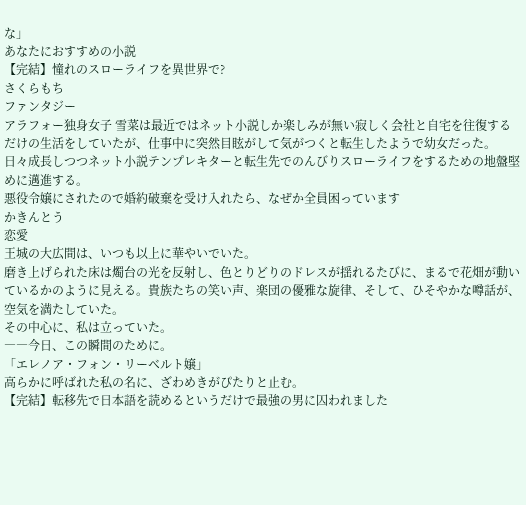な」
あなたにおすすめの小説
【完結】憧れのスローライフを異世界で?
さくらもち
ファンタジー
アラフォー独身女子 雪菜は最近ではネット小説しか楽しみが無い寂しく会社と自宅を往復するだけの生活をしていたが、仕事中に突然目眩がして気がつくと転生したようで幼女だった。
日々成長しつつネット小説テンプレキターと転生先でのんびりスローライフをするための地盤堅めに邁進する。
悪役令嬢にされたので婚約破棄を受け入れたら、なぜか全員困っています
かきんとう
恋愛
王城の大広間は、いつも以上に華やいでいた。
磨き上げられた床は燭台の光を反射し、色とりどりのドレスが揺れるたびに、まるで花畑が動いているかのように見える。貴族たちの笑い声、楽団の優雅な旋律、そして、ひそやかな噂話が、空気を満たしていた。
その中心に、私は立っていた。
――今日、この瞬間のために。
「エレノア・フォン・リーベルト嬢」
高らかに呼ばれた私の名に、ざわめきがぴたりと止む。
【完結】転移先で日本語を読めるというだけで最強の男に囚われました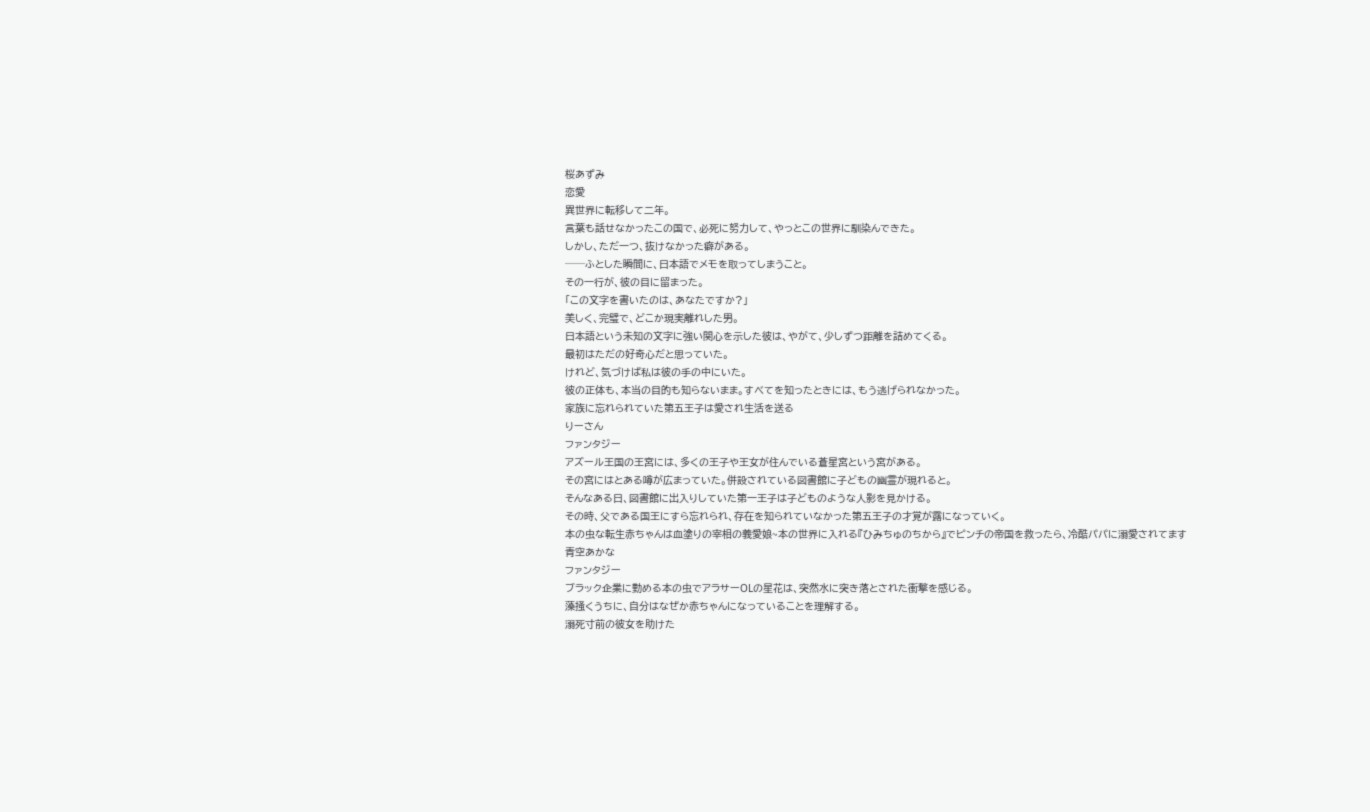桜あずみ
恋愛
異世界に転移して二年。
言葉も話せなかったこの国で、必死に努力して、やっとこの世界に馴染んできた。
しかし、ただ一つ、抜けなかった癖がある。
──ふとした瞬間に、日本語でメモを取ってしまうこと。
その一行が、彼の目に留まった。
「この文字を書いたのは、あなたですか?」
美しく、完璧で、どこか現実離れした男。
日本語という未知の文字に強い関心を示した彼は、やがて、少しずつ距離を詰めてくる。
最初はただの好奇心だと思っていた。
けれど、気づけば私は彼の手の中にいた。
彼の正体も、本当の目的も知らないまま。すべてを知ったときには、もう逃げられなかった。
家族に忘れられていた第五王子は愛され生活を送る
りーさん
ファンタジー
アズール王国の王宮には、多くの王子や王女が住んでいる蒼星宮という宮がある。
その宮にはとある噂が広まっていた。併設されている図書館に子どもの幽霊が現れると。
そんなある日、図書館に出入りしていた第一王子は子どものような人影を見かける。
その時、父である国王にすら忘れられ、存在を知られていなかった第五王子の才覚が露になっていく。
本の虫な転生赤ちゃんは血塗りの宰相の義愛娘~本の世界に入れる『ひみちゅのちから』でピンチの帝国を救ったら、冷酷パパに溺愛されてます
青空あかな
ファンタジー
ブラック企業に勤める本の虫でアラサーOLの星花は、突然水に突き落とされた衝撃を感じる。
藻掻くうちに、自分はなぜか赤ちゃんになっていることを理解する。
溺死寸前の彼女を助けた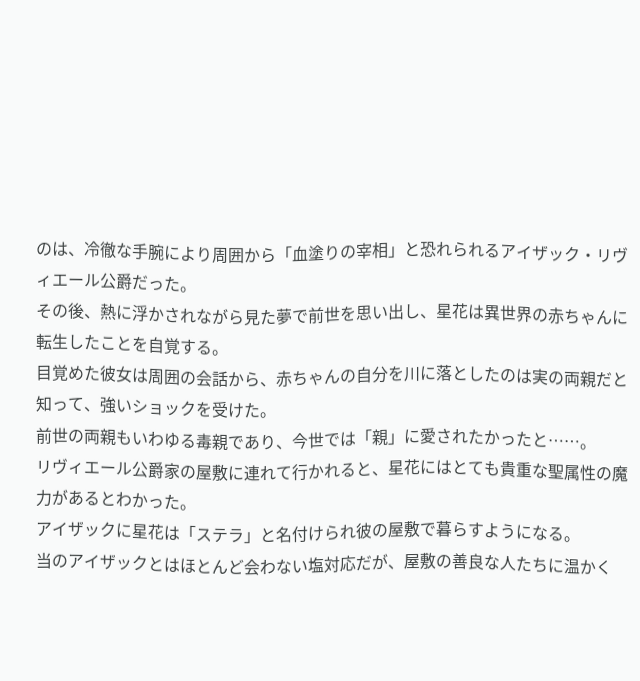のは、冷徹な手腕により周囲から「血塗りの宰相」と恐れられるアイザック・リヴィエール公爵だった。
その後、熱に浮かされながら見た夢で前世を思い出し、星花は異世界の赤ちゃんに転生したことを自覚する。
目覚めた彼女は周囲の会話から、赤ちゃんの自分を川に落としたのは実の両親だと知って、強いショックを受けた。
前世の両親もいわゆる毒親であり、今世では「親」に愛されたかったと……。
リヴィエール公爵家の屋敷に連れて行かれると、星花にはとても貴重な聖属性の魔力があるとわかった。
アイザックに星花は「ステラ」と名付けられ彼の屋敷で暮らすようになる。
当のアイザックとはほとんど会わない塩対応だが、屋敷の善良な人たちに温かく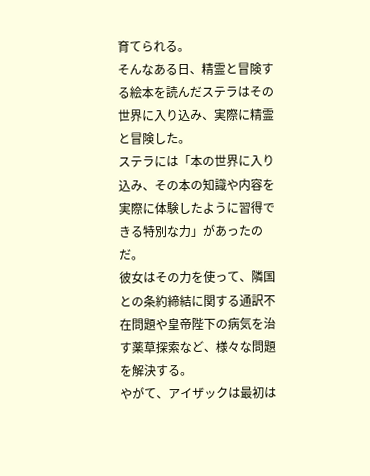育てられる。
そんなある日、精霊と冒険する絵本を読んだステラはその世界に入り込み、実際に精霊と冒険した。
ステラには「本の世界に入り込み、その本の知識や内容を実際に体験したように習得できる特別な力」があったのだ。
彼女はその力を使って、隣国との条約締結に関する通訳不在問題や皇帝陛下の病気を治す薬草探索など、様々な問題を解決する。
やがて、アイザックは最初は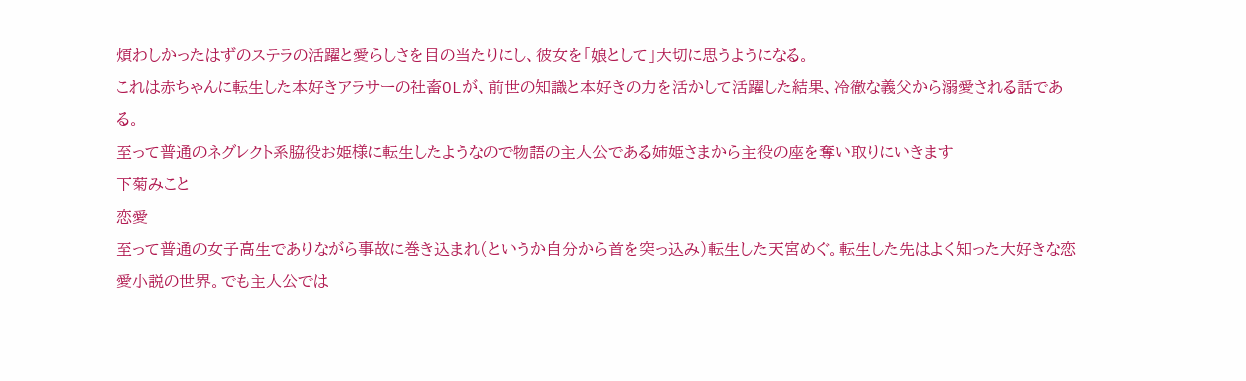煩わしかったはずのステラの活躍と愛らしさを目の当たりにし、彼女を「娘として」大切に思うようになる。
これは赤ちゃんに転生した本好きアラサーの社畜OLが、前世の知識と本好きの力を活かして活躍した結果、冷徹な義父から溺愛される話である。
至って普通のネグレクト系脇役お姫様に転生したようなので物語の主人公である姉姫さまから主役の座を奪い取りにいきます
下菊みこと
恋愛
至って普通の女子高生でありながら事故に巻き込まれ(というか自分から首を突っ込み)転生した天宮めぐ。転生した先はよく知った大好きな恋愛小説の世界。でも主人公では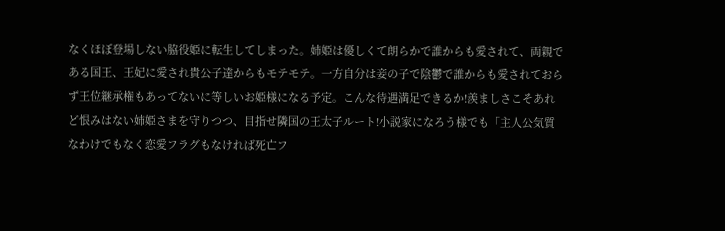なくほぼ登場しない脇役姫に転生してしまった。姉姫は優しくて朗らかで誰からも愛されて、両親である国王、王妃に愛され貴公子達からもモテモテ。一方自分は妾の子で陰鬱で誰からも愛されておらず王位継承権もあってないに等しいお姫様になる予定。こんな待遇満足できるか!羨ましさこそあれど恨みはない姉姫さまを守りつつ、目指せ隣国の王太子ルート!小説家になろう様でも「主人公気質なわけでもなく恋愛フラグもなければ死亡フ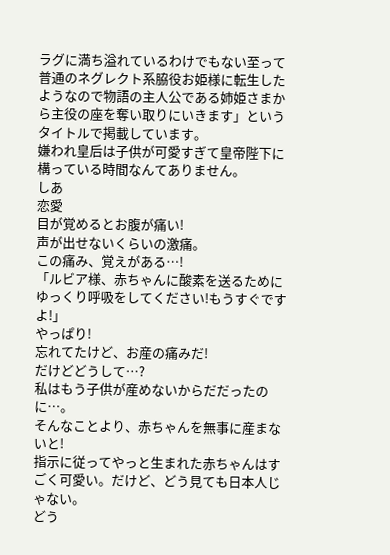ラグに満ち溢れているわけでもない至って普通のネグレクト系脇役お姫様に転生したようなので物語の主人公である姉姫さまから主役の座を奪い取りにいきます」というタイトルで掲載しています。
嫌われ皇后は子供が可愛すぎて皇帝陛下に構っている時間なんてありません。
しあ
恋愛
目が覚めるとお腹が痛い!
声が出せないくらいの激痛。
この痛み、覚えがある…!
「ルビア様、赤ちゃんに酸素を送るためにゆっくり呼吸をしてください!もうすぐですよ!」
やっぱり!
忘れてたけど、お産の痛みだ!
だけどどうして…?
私はもう子供が産めないからだだったのに…。
そんなことより、赤ちゃんを無事に産まないと!
指示に従ってやっと生まれた赤ちゃんはすごく可愛い。だけど、どう見ても日本人じゃない。
どう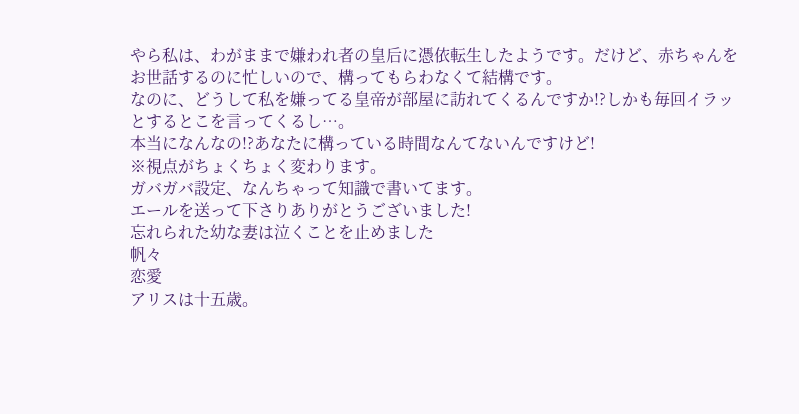やら私は、わがままで嫌われ者の皇后に憑依転生したようです。だけど、赤ちゃんをお世話するのに忙しいので、構ってもらわなくて結構です。
なのに、どうして私を嫌ってる皇帝が部屋に訪れてくるんですか!?しかも毎回イラッとするとこを言ってくるし…。
本当になんなの!?あなたに構っている時間なんてないんですけど!
※視点がちょくちょく変わります。
ガバガバ設定、なんちゃって知識で書いてます。
エールを送って下さりありがとうございました!
忘れられた幼な妻は泣くことを止めました
帆々
恋愛
アリスは十五歳。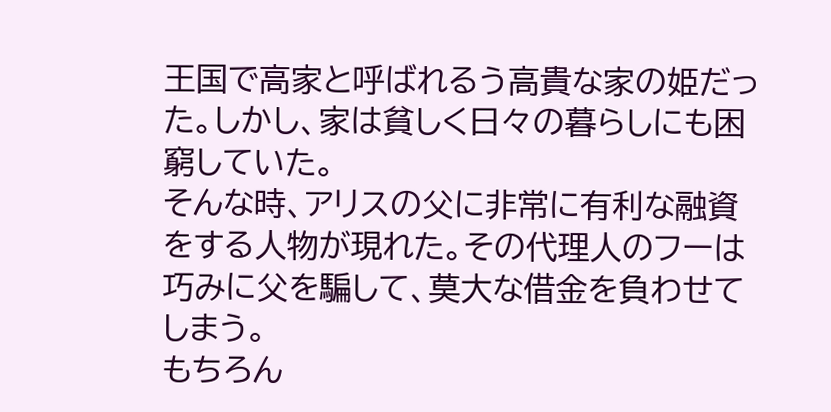王国で高家と呼ばれるう高貴な家の姫だった。しかし、家は貧しく日々の暮らしにも困窮していた。
そんな時、アリスの父に非常に有利な融資をする人物が現れた。その代理人のフーは巧みに父を騙して、莫大な借金を負わせてしまう。
もちろん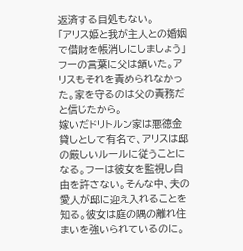返済する目処もない。
「アリス姫と我が主人との婚姻で借財を帳消しにしましょう」
フーの言葉に父は頷いた。アリスもそれを責められなかった。家を守るのは父の責務だと信じたから。
嫁いだドリトルン家は悪徳金貸しとして有名で、アリスは邸の厳しいルールに従うことになる。フーは彼女を監視し自由を許さない。そんな中、夫の愛人が邸に迎え入れることを知る。彼女は庭の隅の離れ住まいを強いられているのに。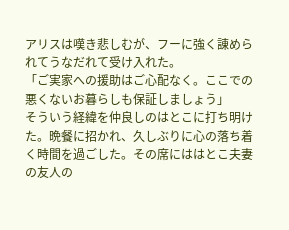アリスは嘆き悲しむが、フーに強く諌められてうなだれて受け入れた。
「ご実家への援助はご心配なく。ここでの悪くないお暮らしも保証しましょう」
そういう経緯を仲良しのはとこに打ち明けた。晩餐に招かれ、久しぶりに心の落ち着く時間を過ごした。その席にははとこ夫妻の友人の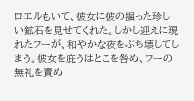ロエルもいて、彼女に彼の掘った珍しい鉱石を見せてくれた。しかし迎えに現れたフーが、和やかな夜をぶち壊してしまう。彼女を庇うはとこを咎め、フーの無礼を責め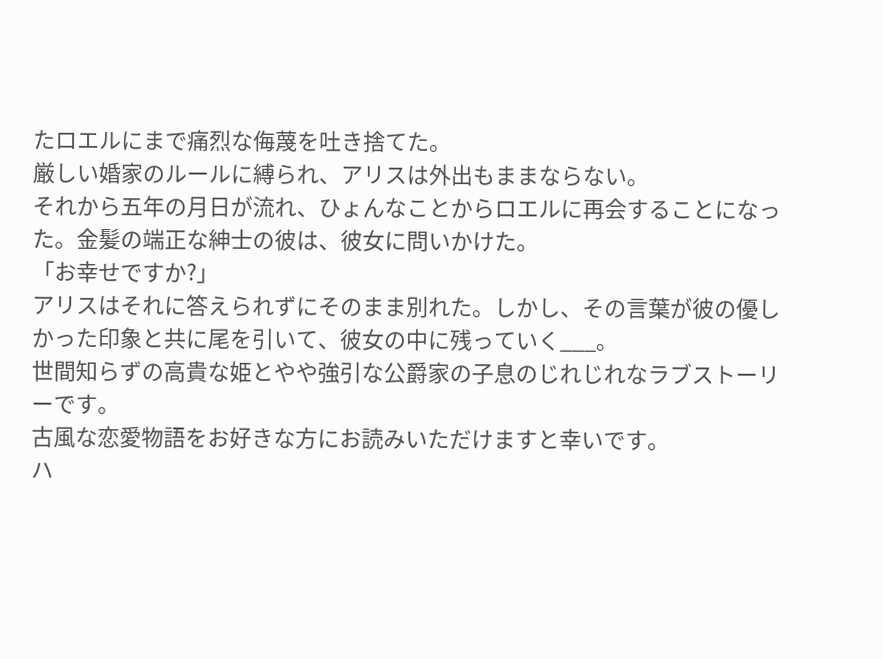たロエルにまで痛烈な侮蔑を吐き捨てた。
厳しい婚家のルールに縛られ、アリスは外出もままならない。
それから五年の月日が流れ、ひょんなことからロエルに再会することになった。金髪の端正な紳士の彼は、彼女に問いかけた。
「お幸せですか?」
アリスはそれに答えられずにそのまま別れた。しかし、その言葉が彼の優しかった印象と共に尾を引いて、彼女の中に残っていく___。
世間知らずの高貴な姫とやや強引な公爵家の子息のじれじれなラブストーリーです。
古風な恋愛物語をお好きな方にお読みいただけますと幸いです。
ハ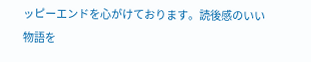ッピーエンドを心がけております。読後感のいい物語を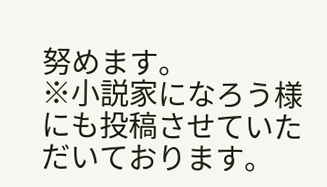努めます。
※小説家になろう様にも投稿させていただいております。